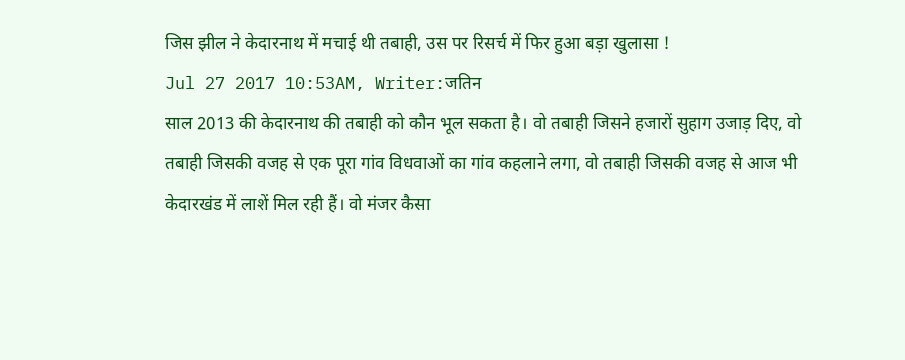जिस झील ने केदारनाथ में मचाई थी तबाही, उस पर रिसर्च में फिर हुआ बड़ा खुलासा !
Jul 27 2017 10:53AM, Writer:जतिन
साल 2013 की केदारनाथ की तबाही को कौन भूल सकता है। वो तबाही जिसने हजारों सुहाग उजाड़ दिए, वो तबाही जिसकी वजह से एक पूरा गांव विधवाओं का गांव कहलाने लगा, वो तबाही जिसकी वजह से आज भी केदारखंड में लाशें मिल रही हैं। वो मंजर कैसा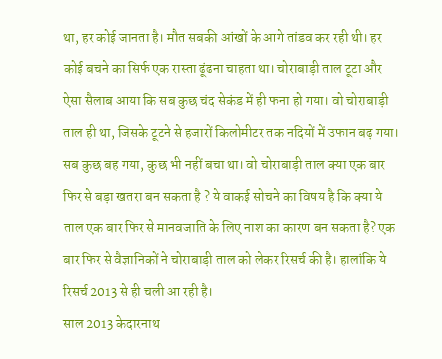था, हर कोई जानता है। मौत सबकी आंखों के आगे तांडव कर रही थी। हर कोई बचने का सिर्फ एक रास्ता ढूंढना चाहता था। चोराबाड़ी ताल टूटा और ऐसा सैलाब आया कि सब कुछ चंद सेकंड में ही फना हो गया। वो चोराबाड़ी ताल ही था, जिसके टूटने से हजारों किलोमीटर तक नदियों में उफान बढ़ गया। सब कुछ बह गया, कुछ भी नहीं बचा था। वो चोराबाड़ी ताल क्या एक बार फिर से बड़ा खतरा बन सकता है ? ये वाकई सोचने का विषय है कि क्या ये ताल एक बार फिर से मानवजाति के लिए नाश का कारण बन सकता है? एक बार फिर से वैज्ञानिकों ने चोराबाड़ी ताल को लेकर रिसर्च की है। हालांकि ये रिसर्च 2013 से ही चली आ रही है।
साल 2013 केदारनाथ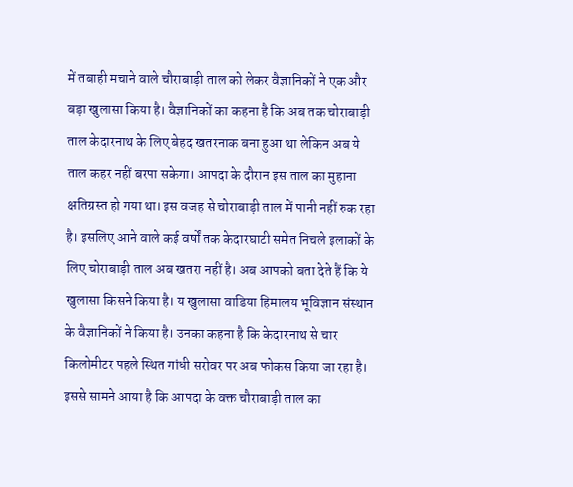में तबाही मचाने वाले चौराबाड़ी ताल को लेकर वैज्ञानिकों ने एक और बड़ा खुलासा किया है। वैज्ञानिकों का कहना है कि अब तक चोराबाड़ी ताल केदारनाथ के लिए बेहद खतरनाक बना हुआ था लेकिन अब ये ताल कहर नहीं बरपा सकेगा। आपदा के दौरान इस ताल का मुहाना क्षतिग्रस्त हो गया था। इस वजह से चोराबाड़ी ताल में पानी नहीं रुक रहा है। इसलिए आने वाले कई वर्षों तक केदारघाटी समेत निचले इलाकों के लिए चोराबाड़ी ताल अब खतरा नहीं है। अब आपको बता देते हैं कि ये खुलासा किसने किया है। य खुलासा वाडिया हिमालय भूविज्ञान संस्थान के वैज्ञानिकों ने किया है। उनका कहना है कि केदारनाथ से चार किलोमीटर पहले स्थित गांधी सरोवर पर अब फोकस किया जा रहा है। इससे सामने आया है कि आपदा के वक्त चौराबाड़ी ताल का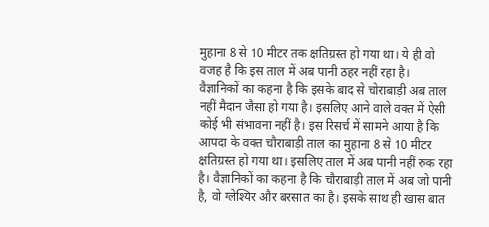मुहाना 8 से 10 मीटर तक क्षतिग्रस्त हो गया था। ये ही वो वजह है कि इस ताल में अब पानी ठहर नहीं रहा है।
वैज्ञानिकों का कहना है कि इसके बाद से चोराबाड़ी अब ताल नहीं मैदान जैसा हो गया है। इसलिए आने वाले वक्त में ऐसी कोई भी संभावना नहीं है। इस रिसर्च में सामने आया है कि आपदा के वक्त चौराबाड़ी ताल का मुहाना 8 से 10 मीटर क्षतिग्रस्त हो गया था। इसलिए ताल में अब पानी नहीं रुक रहा है। वैज्ञानिकों का कहना है कि चौराबाड़ी ताल में अब जो पानी है, वो ग्लेश्यिर और बरसात का है। इसके साथ ही खास बात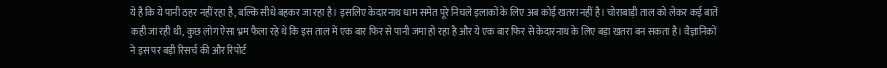ये है कि ये पानी ठहर नहीं रहा है, बल्कि सीधे बहकर जा रहा है। इसलिए केदारनाथ धाम समेत पूरे निचले इलाकों के लिए अब कोई खतरा नहीं है। चोराबाड़ी ताल को लेकर कई बातें कही जा रही थी, कुछ लोग ऐसा भ्रम फैला रहे थे कि इस ताल में एक बार फिर से पानी जमा हो रहा है और ये एक बार फिर से केदारनाथ के लिए बड़ा खतरा बन सकता है। वैज्ञानिकों ने इस पर बड़ी रिसर्च की और रिपोर्ट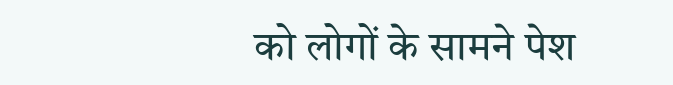को लोगों के सामने पेश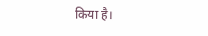किया है।